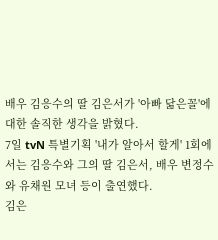배우 김응수의 딸 김은서가 '아빠 닮은꼴'에 대한 솔직한 생각을 밝혔다.
7일 tvN 특별기획 '내가 알아서 할게' 1회에서는 김응수와 그의 딸 김은서, 배우 변정수와 유채원 모녀 등이 출연했다.
김은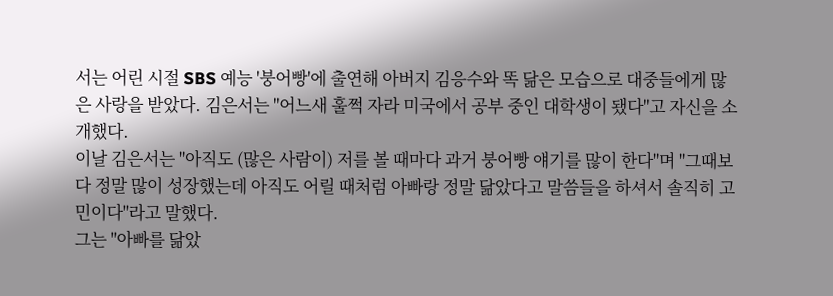서는 어린 시절 SBS 예능 '붕어빵'에 출연해 아버지 김응수와 똑 닮은 모습으로 대중들에게 많은 사랑을 받았다. 김은서는 "어느새 훌쩍 자라 미국에서 공부 중인 대학생이 됐다"고 자신을 소개했다.
이날 김은서는 "아직도 (많은 사람이) 저를 볼 때마다 과거 붕어빵 얘기를 많이 한다"며 "그때보다 정말 많이 성장했는데 아직도 어릴 때처럼 아빠랑 정말 닮았다고 말씀들을 하셔서 솔직히 고민이다"라고 말했다.
그는 "아빠를 닮았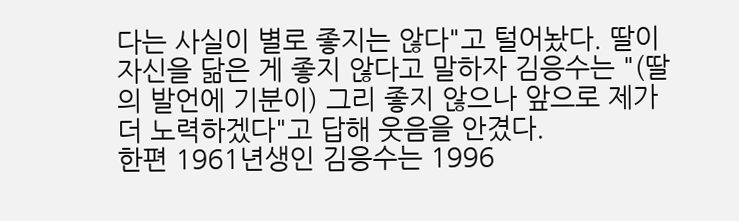다는 사실이 별로 좋지는 않다"고 털어놨다. 딸이 자신을 닮은 게 좋지 않다고 말하자 김응수는 "(딸의 발언에 기분이) 그리 좋지 않으나 앞으로 제가 더 노력하겠다"고 답해 웃음을 안겼다.
한편 1961년생인 김응수는 1996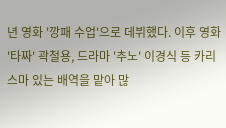년 영화 '깡패 수업'으로 데뷔했다. 이후 영화 '타짜' 곽철용, 드라마 '추노' 이경식 등 카리스마 있는 배역을 맡아 많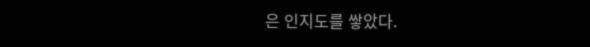은 인지도를 쌓았다.